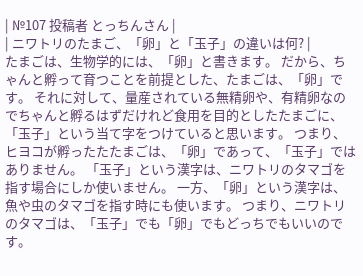| №107 投稿者 とっちんさん |
| ニワトリのたまご、「卵」と「玉子」の違いは何? |
たまごは、生物学的には、「卵」と書きます。 だから、ちゃんと孵って育つことを前提とした、たまごは、「卵」です。 それに対して、量産されている無精卵や、有精卵なのでちゃんと孵るはずだけれど食用を目的としたたまごに、「玉子」という当て字をつけていると思います。 つまり、ヒヨコが孵ったたたまごは、「卵」であって、「玉子」ではありません。 「玉子」という漢字は、ニワトリのタマゴを指す場合にしか使いません。 一方、「卵」という漢字は、魚や虫のタマゴを指す時にも使います。 つまり、ニワトリのタマゴは、「玉子」でも「卵」でもどっちでもいいのです。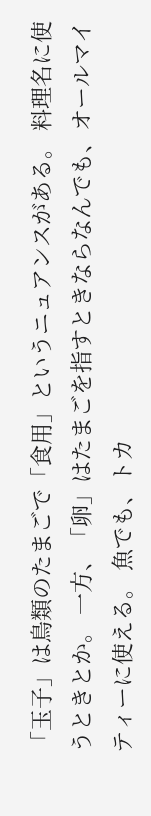「玉子」は鳥類のたまごで「食用」というニュアンスがある。 料理名に使うときとか。 一方、「卵」はたまごを指すときならなんでも、オールマイティーに使える。 魚でも、トカ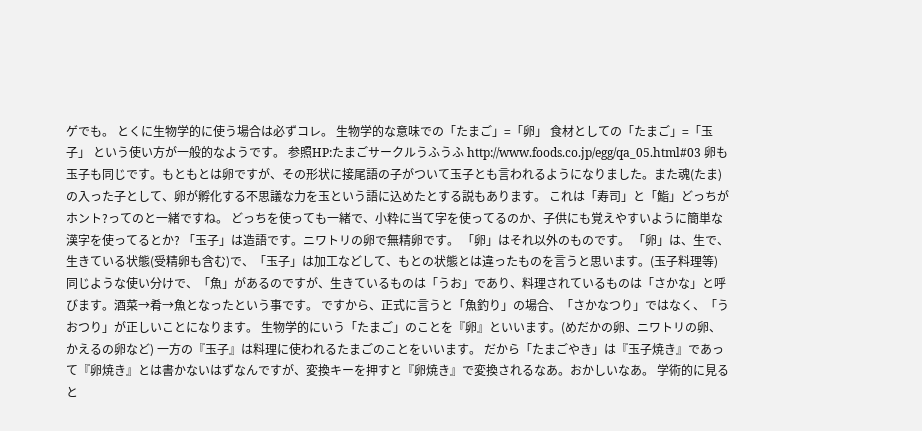ゲでも。 とくに生物学的に使う場合は必ずコレ。 生物学的な意味での「たまご」=「卵」 食材としての「たまご」=「玉子」 という使い方が一般的なようです。 参照HP:たまごサークルうふうふ http://www.foods.co.jp/egg/qa_05.html#03 卵も玉子も同じです。もともとは卵ですが、その形状に接尾語の子がついて玉子とも言われるようになりました。また魂(たま)の入った子として、卵が孵化する不思議な力を玉という語に込めたとする説もあります。 これは「寿司」と「鮨」どっちがホント?ってのと一緒ですね。 どっちを使っても一緒で、小粋に当て字を使ってるのか、子供にも覚えやすいように簡単な漢字を使ってるとか? 「玉子」は造語です。ニワトリの卵で無精卵です。 「卵」はそれ以外のものです。 「卵」は、生で、生きている状態(受精卵も含む)で、「玉子」は加工などして、もとの状態とは違ったものを言うと思います。(玉子料理等) 同じような使い分けで、「魚」があるのですが、生きているものは「うお」であり、料理されているものは「さかな」と呼びます。酒菜→肴→魚となったという事です。 ですから、正式に言うと「魚釣り」の場合、「さかなつり」ではなく、「うおつり」が正しいことになります。 生物学的にいう「たまご」のことを『卵』といいます。(めだかの卵、ニワトリの卵、かえるの卵など) 一方の『玉子』は料理に使われるたまごのことをいいます。 だから「たまごやき」は『玉子焼き』であって『卵焼き』とは書かないはずなんですが、変換キーを押すと『卵焼き』で変換されるなあ。おかしいなあ。 学術的に見ると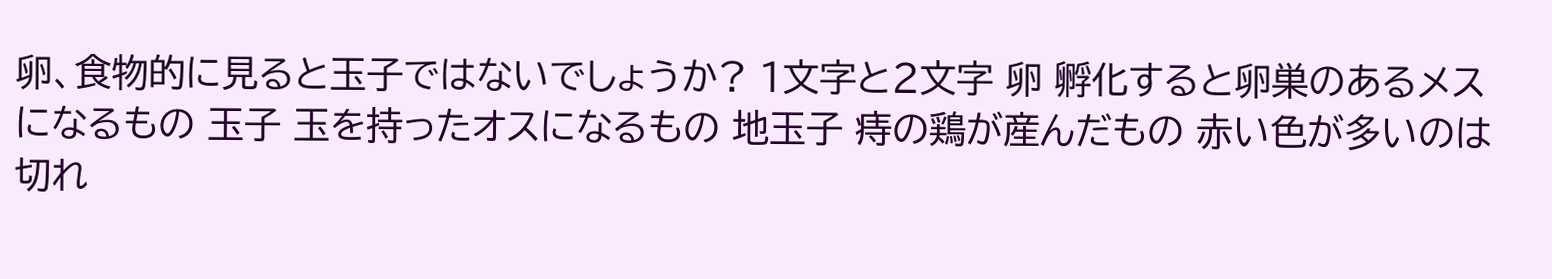卵、食物的に見ると玉子ではないでしょうか? 1文字と2文字 卵 孵化すると卵巣のあるメスになるもの 玉子 玉を持ったオスになるもの 地玉子 痔の鶏が産んだもの 赤い色が多いのは切れ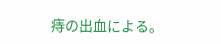痔の出血による。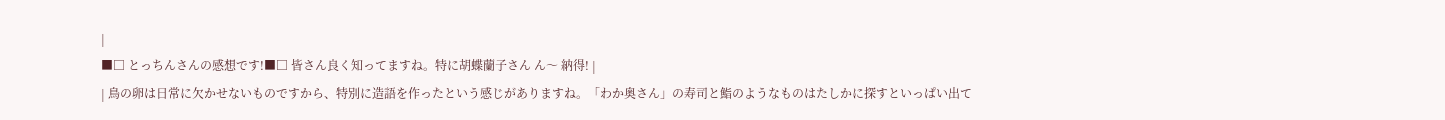|
■□ とっちんさんの感想です!■□ 皆さん良く知ってますね。特に胡蝶蘭子さん ん〜 納得! |
| 鳥の卵は日常に欠かせないものですから、特別に造語を作ったという感じがありますね。「わか奥さん」の寿司と鮨のようなものはたしかに探すといっぱい出て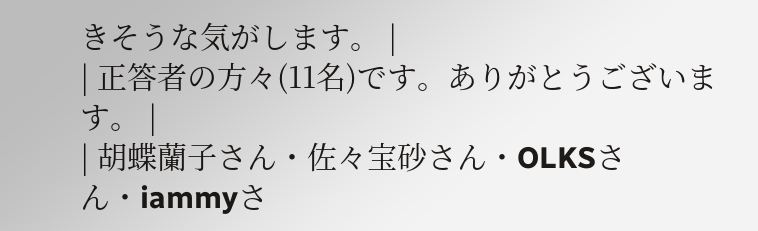きそうな気がします。 |
| 正答者の方々(11名)です。ありがとうございます。 |
| 胡蝶蘭子さん・佐々宝砂さん・OLKSさん・iammyさ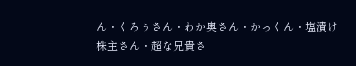ん・くろぅさん・わか奥さん・かっくん・塩漬け株主さん・超な兄貴さ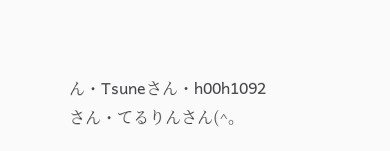ん・Tsuneさん・h00h1092さん・てるりんさん(^。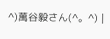^)萬谷毅さん(^。^) |